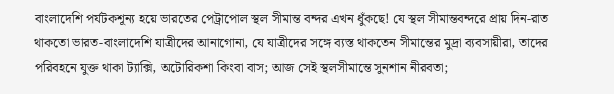বাংলাদেশি পর্যটকশূন্য হয়ে ভারতের পেট্রাপোল স্থল সীমান্ত বন্দর এখন ধুঁকছে! যে স্থল সীমান্তবন্দরে প্রায় দিন-রাত থাকতো ভারত-বাংলাদেশি যাত্রীদের আনাগোনা, যে যাত্রীদের সঙ্গে ব্যস্ত থাকতেন সীমান্তের মুদ্রা ব্যবসায়ীরা, তাদের পরিবহনে যুক্ত থাকা ট্যাক্সি, অটোরিকশা কিংবা বাস; আজ সেই স্থলসীমান্তে সুনশান নীরবতা;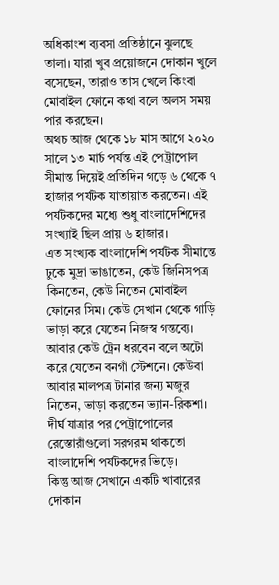অধিকাংশ ব্যবসা প্রতিষ্ঠানে ঝুলছে তালা। যারা খুব প্রয়োজনে দোকান খুলে বসেছেন, তারাও তাস খেলে কিংবা মোবাইল ফোনে কথা বলে অলস সময় পার করছেন।
অথচ আজ থেকে ১৮ মাস আগে ২০২০ সালে ১৩ মার্চ পর্যন্ত এই পেট্রাপোল সীমান্ত দিয়েই প্রতিদিন গড়ে ৬ থেকে ৭ হাজার পর্যটক যাতায়াত করতেন। এই পর্যটকদের মধ্যে শুধু বাংলাদেশিদের সংখ্যাই ছিল প্রায় ৬ হাজার।
এত সংখ্যক বাংলাদেশি পর্যটক সীমান্তে ঢুকে মুদ্রা ভাঙাতেন, কেউ জিনিসপত্র কিনতেন, কেউ নিতেন মোবাইল ফোনের সিম। কেউ সেখান থেকে গাড়ি ভাড়া করে যেতেন নিজস্ব গন্তব্যে। আবার কেউ ট্রেন ধরবেন বলে অটো করে যেতেন বনগাঁ স্টেশনে। কেউবা আবার মালপত্র টানার জন্য মজুর নিতেন, ভাড়া করতেন ভ্যান-রিকশা। দীর্ঘ যাত্রার পর পেট্রাপোলের রেস্তোরাঁগুলো সরগরম থাকতো বাংলাদেশি পর্যটকদের ভিড়ে।
কিন্তু আজ সেখানে একটি খাবারের দোকান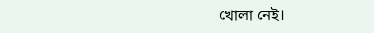খোলা নেই।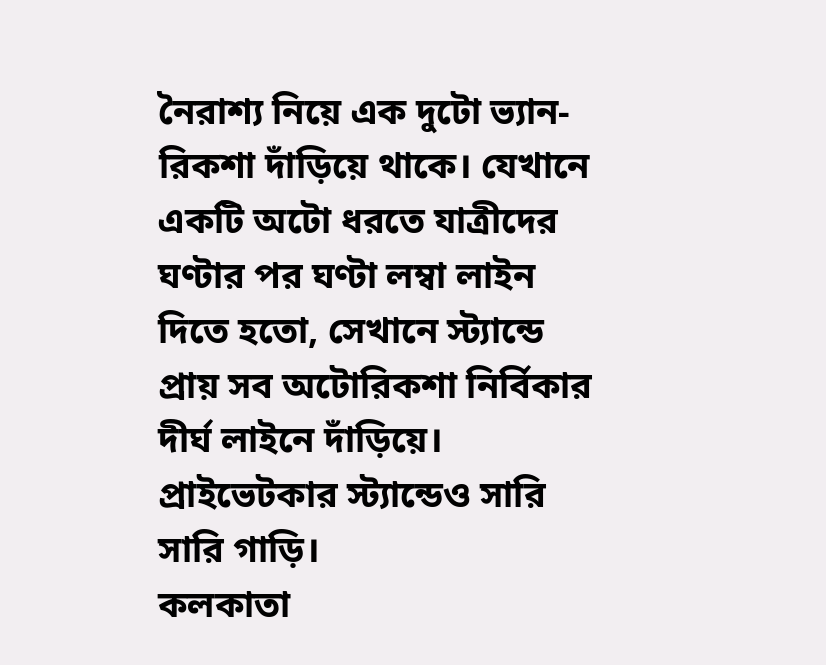নৈরাশ্য নিয়ে এক দুটো ভ্যান-রিকশা দাঁড়িয়ে থাকে। যেখানে একটি অটো ধরতে যাত্রীদের ঘণ্টার পর ঘণ্টা লম্বা লাইন দিতে হতো, সেখানে স্ট্যান্ডে প্রায় সব অটোরিকশা নির্বিকার দীর্ঘ লাইনে দাঁড়িয়ে। প্রাইভেটকার স্ট্যান্ডেও সারি সারি গাড়ি।
কলকাতা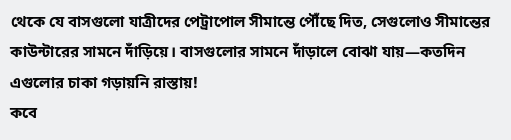থেকে যে বাসগুলো যাত্রীদের পেট্রাপোল সীমান্তে পৌঁছে দিত, সেগুলোও সীমান্তের কাউন্টারের সামনে দাঁড়িয়ে। বাসগুলোর সামনে দাঁড়ালে বোঝা যায়—কতদিন এগুলোর চাকা গড়ায়নি রাস্তায়!
কবে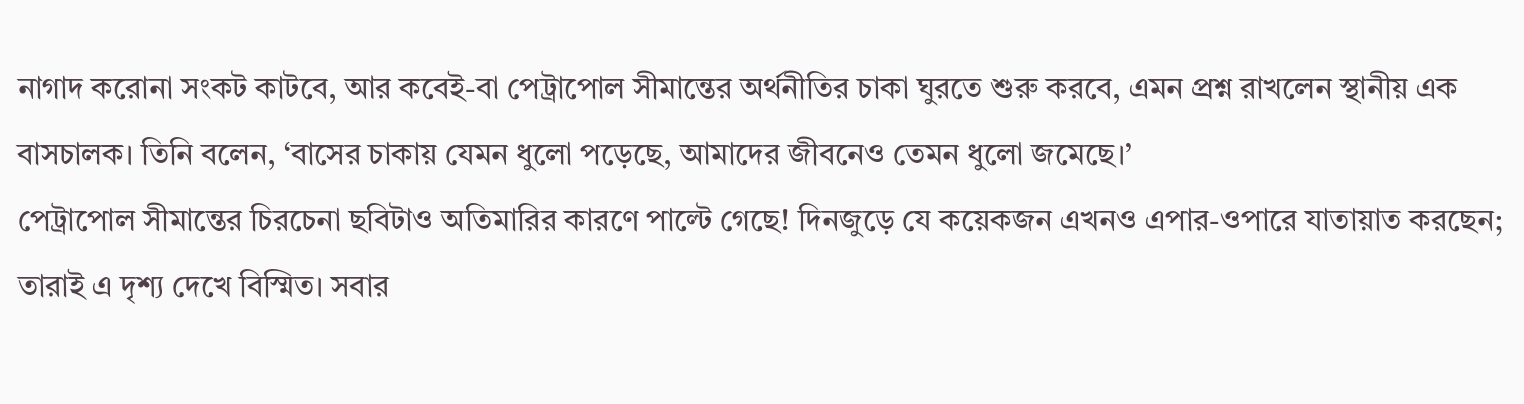নাগাদ করোনা সংকট কাটবে, আর কবেই-বা পেট্রাপোল সীমান্তের অর্থনীতির চাকা ঘুরতে শুরু করবে, এমন প্রশ্ন রাখলেন স্থানীয় এক বাসচালক। তিনি বলেন, ‘বাসের চাকায় যেমন ধুলো পড়েছে, আমাদের জীবনেও তেমন ধুলো জমেছে।’
পেট্রাপোল সীমান্তের চিরচেনা ছবিটাও অতিমারির কারণে পাল্টে গেছে! দিনজুড়ে যে কয়েকজন এখনও এপার-ওপারে যাতায়াত করছেন; তারাই এ দৃশ্য দেখে বিস্মিত। সবার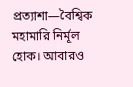প্রত্যাশা—বৈশ্বিক মহামারি নির্মূল হোক। আবারও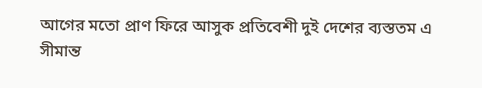আগের মতো প্রাণ ফিরে আসুক প্রতিবেশী দুই দেশের ব্যস্ততম এ সীমান্ত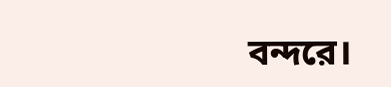বন্দরে।